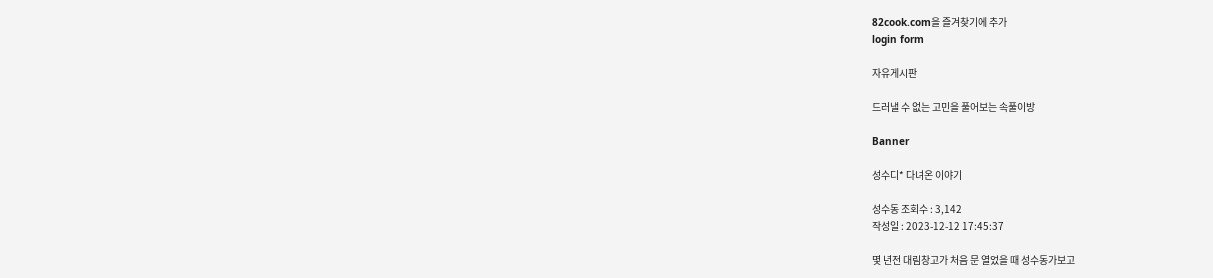82cook.com을 즐겨찾기에 추가
login form

자유게시판

드러낼 수 없는 고민을 풀어보는 속풀이방

Banner

성수디* 다녀온 이야기

성수동 조회수 : 3,142
작성일 : 2023-12-12 17:45:37

몇 년전 대림창고가 처음 문 열었을 때 성수동가보고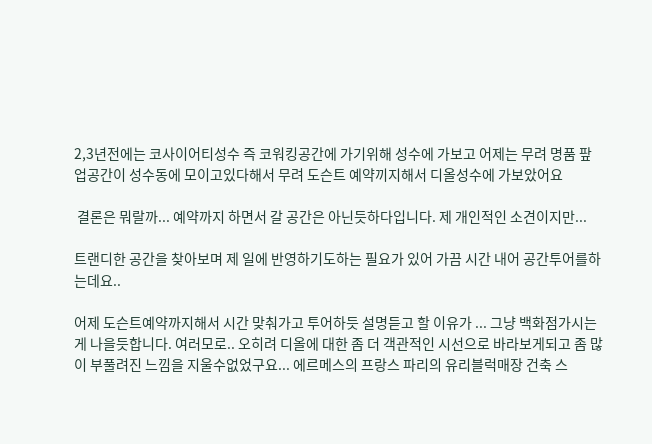2,3년전에는 코사이어티성수 즉 코워킹공간에 가기위해 성수에 가보고 어제는 무려 명품 팦업공간이 성수동에 모이고있다해서 무려 도슨트 예약끼지해서 디올성수에 가보았어요

 결론은 뭐랄까... 예약까지 하면서 갈 공간은 아닌듯하다입니다. 제 개인적인 소견이지만...

트랜디한 공간을 찾아보며 제 일에 반영하기도하는 필요가 있어 가끔 시간 내어 공간투어를하는데요..

어제 도슨트예약까지해서 시간 맞춰가고 투어하듯 설명듣고 할 이유가 ... 그냥 백화점가시는게 나을듯합니다. 여러모로.. 오히려 디올에 대한 좀 더 객관적인 시선으로 바라보게되고 좀 많이 부풀려진 느낌을 지울수없었구요... 에르메스의 프랑스 파리의 유리블럭매장 건축 스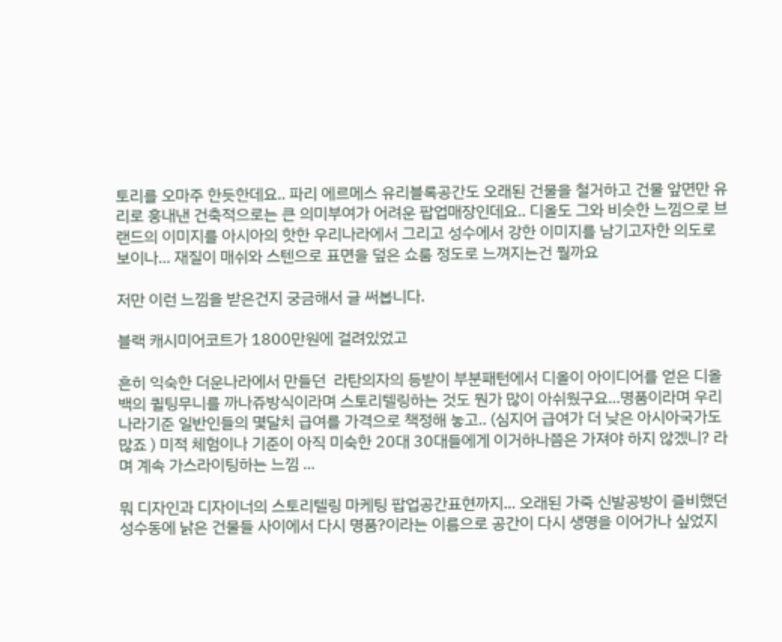토리를 오마주 한듯한데요.. 파리 에르메스 유리블록공간도 오래된 건물을 철거하고 건물 앞면만 유리로 훙내낸 건축적으로는 큰 의미부여가 어려운 팝업매장인데요.. 디올도 그와 비슷한 느낌으로 브랜드의 이미지를 아시아의 핫한 우리나라에서 그리고 성수에서 강한 이미지를 남기고자한 의도로 보이나... 재질이 매쉬와 스텐으로 표면을 덮은 쇼룸 정도로 느껴지는건 뭘까요

저만 이런 느낌을 받은건지 궁금해서 글 써봅니다.

블랙 캐시미어코트가 1800만원에 걸려있었고

흔히 익숙한 더운나라에서 만들던  라탄의자의 등받이 부분패턴에서 디올이 아이디어를 얻은 디올백의 퀼팅무니를 까나쥬방식이라며 스토리텔링하는 것도 뭔가 많이 아쉬웠구요...명품이라며 우리나라기준 일반인들의 몇달치 급여를 가격으로 책정해 놓고.. (심지어 급여가 더 낮은 아시아국가도 많죠 ) 미적 체험이나 기준이 아직 미숙한 20대 30대들에게 이거하나쯤은 가져야 하지 않겠니? 라며 계속 가스라이팅하는 느낌 ...

뭐 디자인과 디자이너의 스토리텔링 마케팅 팝업공간표현까지... 오래된 가죽 신발공방이 즐비했던 성수동에 낡은 건물들 사이에서 다시 명품?이라는 이름으로 공간이 다시 생명을 이어가나 싶었지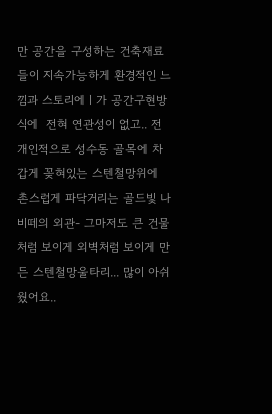만 공간을 구성하는 건축재료들이 지속가능하게 환경적인 느낌과 스토리에ㅣ가 공간구현방식에  전혀 연관성이 없고.. 전 개인적으로 성수동 골목에 차갑게 꽂혀있는 스텐철망위에 촌스럽게 파닥거리는 골드빛 나비떼의 외관- 그마저도 큰 건물처럼 보이게 외벽처럼 보이게 만든 스텐철망울타리... 많이 아쉬웠어요..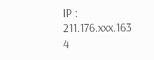IP : 211.176.xxx.163
4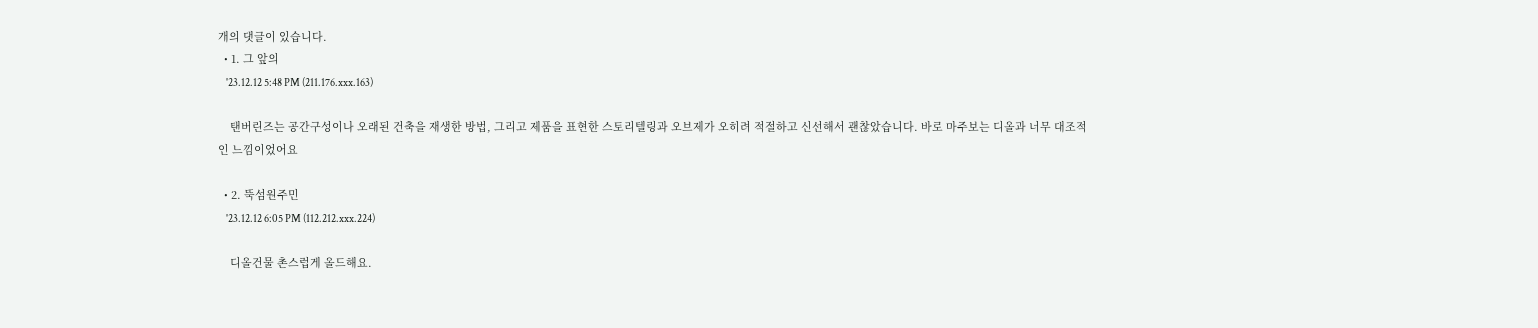개의 댓글이 있습니다.
  • 1. 그 앞의
    '23.12.12 5:48 PM (211.176.xxx.163)

    탠버린즈는 공간구성이나 오래된 건축을 재생한 방법, 그리고 제품을 표현한 스토리텔링과 오브제가 오히려 적절하고 신선해서 괜찮았습니다. 바로 마주보는 디올과 너무 대조적인 느낌이었어요

  • 2. 뚝섬원주민
    '23.12.12 6:05 PM (112.212.xxx.224)

    디올건물 촌스럽게 올드해요.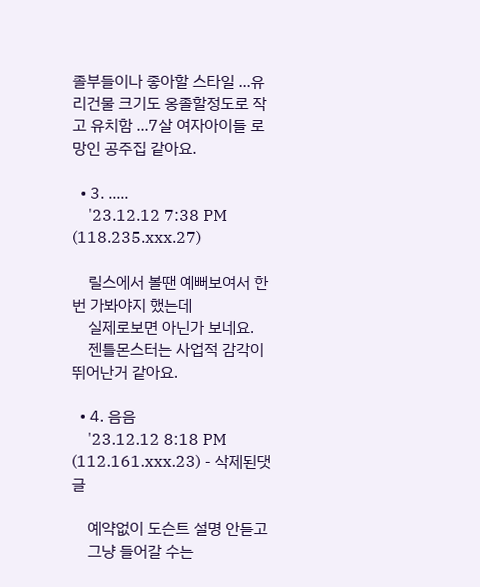졸부들이나 좋아할 스타일 ...유리건물 크기도 옹졸할정도로 작고 유치함 ...7살 여자아이들 로망인 공주집 같아요.

  • 3. .....
    '23.12.12 7:38 PM (118.235.xxx.27)

    릴스에서 볼땐 예뻐보여서 한번 가봐야지 했는데
    실제로보면 아닌가 보네요.
    젠틀몬스터는 사업적 감각이 뛰어난거 같아요.

  • 4. 음음
    '23.12.12 8:18 PM (112.161.xxx.23) - 삭제된댓글

    예약없이 도슨트 설명 안듣고
    그냥 들어갈 수는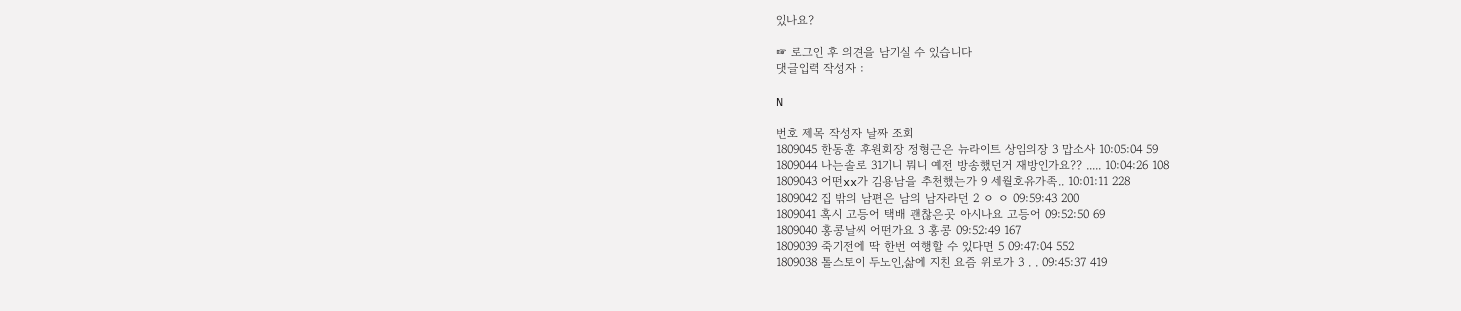있나요?

☞ 로그인 후 의견을 남기실 수 있습니다
댓글입력 작성자 :

N

번호 제목 작성자 날짜 조회
1809045 한동훈 후원회장 정형근은 뉴라이트 상임의장 3 맙소사 10:05:04 59
1809044 나는솔로 31기니 뭐니 예전 방송했던거 재방인가요?? ..... 10:04:26 108
1809043 어떤xx가 김용남을 추천했는가 9 세월호유가족.. 10:01:11 228
1809042 집 밖의 남편은 남의 남자라던 2 ㅇ ㅇ 09:59:43 200
1809041 혹시 고등어 택배 괜찮은곳 아시나요 고등어 09:52:50 69
1809040 홍콩날씨 어떤가요 3 홍콩 09:52:49 167
1809039 죽기전에 딱 한번 여행할 수 있다면 5 09:47:04 552
1809038 톨스토이 두노인,삶에 지친 요즘 위로가 3 . . 09:45:37 419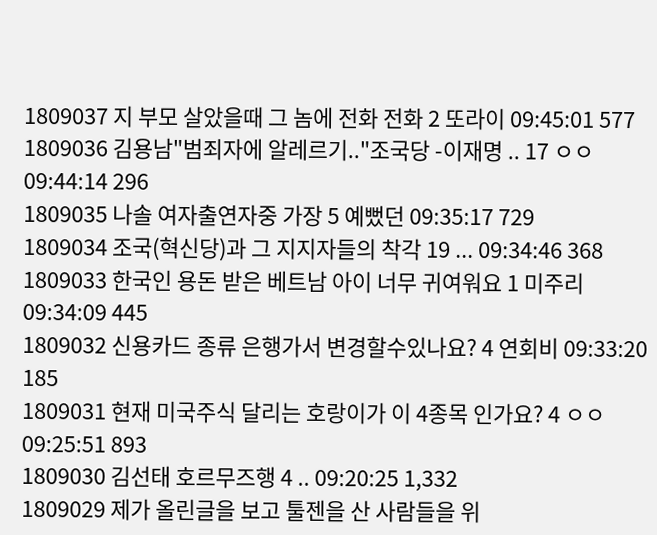1809037 지 부모 살았을때 그 놈에 전화 전화 2 또라이 09:45:01 577
1809036 김용남"범죄자에 알레르기.."조국당 -이재명 .. 17 ㅇㅇ 09:44:14 296
1809035 나솔 여자출연자중 가장 5 예뻤던 09:35:17 729
1809034 조국(혁신당)과 그 지지자들의 착각 19 ... 09:34:46 368
1809033 한국인 용돈 받은 베트남 아이 너무 귀여워요 1 미주리 09:34:09 445
1809032 신용카드 종류 은행가서 변경할수있나요? 4 연회비 09:33:20 185
1809031 현재 미국주식 달리는 호랑이가 이 4종목 인가요? 4 ㅇㅇ 09:25:51 893
1809030 김선태 호르무즈행 4 .. 09:20:25 1,332
1809029 제가 올린글을 보고 툴젠을 산 사람들을 위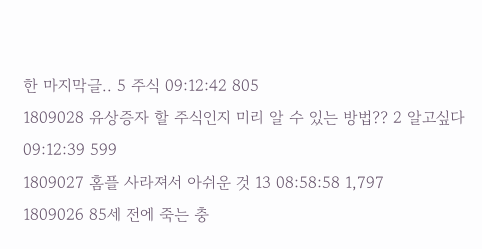한 마지막글.. 5 주식 09:12:42 805
1809028 유상증자 할 주식인지 미리 알 수 있는 방법?? 2 알고싶다 09:12:39 599
1809027 홈플 사라져서 아쉬운 것 13 08:58:58 1,797
1809026 85세 전에 죽는 충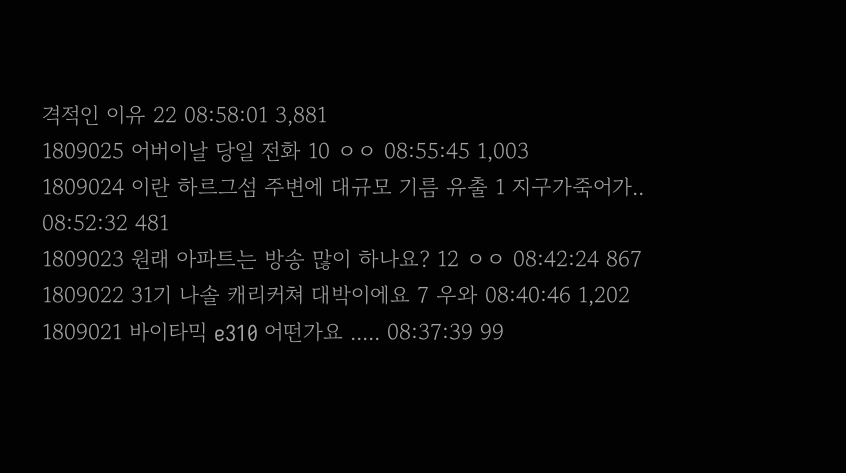격적인 이유 22 08:58:01 3,881
1809025 어버이날 당일 전화 10 ㅇㅇ 08:55:45 1,003
1809024 이란 하르그섬 주변에 대규모 기름 유출 1 지구가죽어가.. 08:52:32 481
1809023 원래 아파트는 방송 많이 하나요? 12 ㅇㅇ 08:42:24 867
1809022 31기 나솔 캐리커쳐 대박이에요 7 우와 08:40:46 1,202
1809021 바이타믹 e310 어떤가요 ..... 08:37:39 99